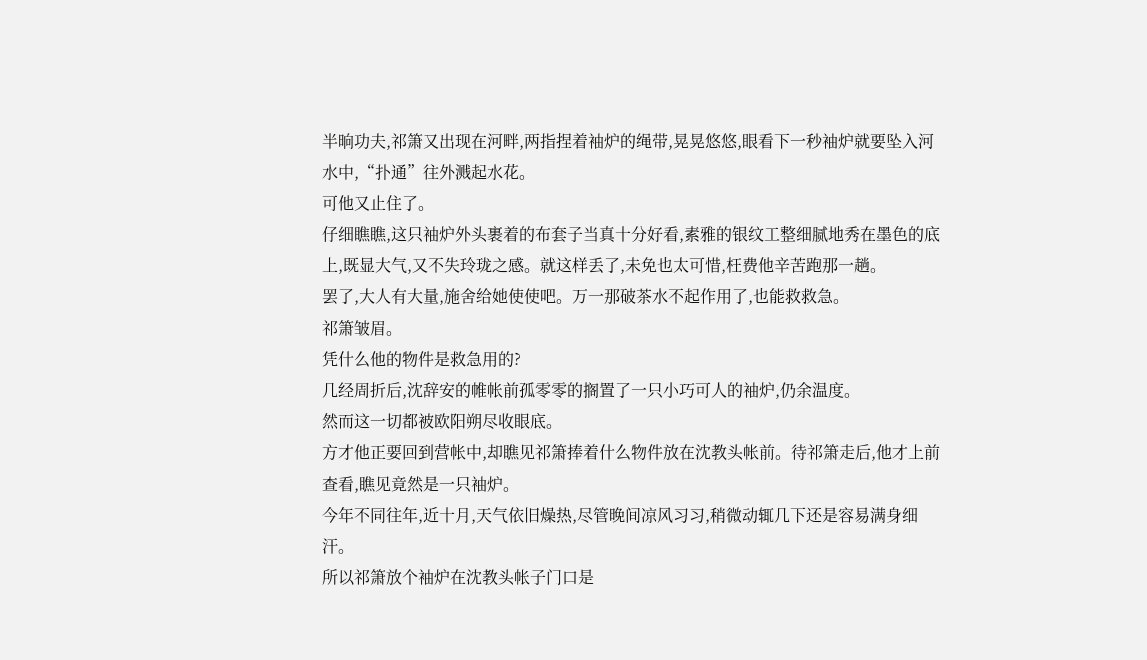半晌功夫,祁箫又出现在河畔,两指捏着袖炉的绳带,晃晃悠悠,眼看下一秒袖炉就要坠入河水中,“扑通”往外溅起水花。
可他又止住了。
仔细瞧瞧,这只袖炉外头裹着的布套子当真十分好看,素雅的银纹工整细腻地秀在墨色的底上,既显大气,又不失玲珑之感。就这样丢了,未免也太可惜,枉费他辛苦跑那一趟。
罢了,大人有大量,施舍给她使使吧。万一那破茶水不起作用了,也能救救急。
祁箫皱眉。
凭什么他的物件是救急用的?
几经周折后,沈辞安的帷帐前孤零零的搁置了一只小巧可人的袖炉,仍余温度。
然而这一切都被欧阳朔尽收眼底。
方才他正要回到营帐中,却瞧见祁箫捧着什么物件放在沈教头帐前。待祁箫走后,他才上前查看,瞧见竟然是一只袖炉。
今年不同往年,近十月,天气依旧燥热,尽管晚间凉风习习,稍微动辄几下还是容易满身细汗。
所以祁箫放个袖炉在沈教头帐子门口是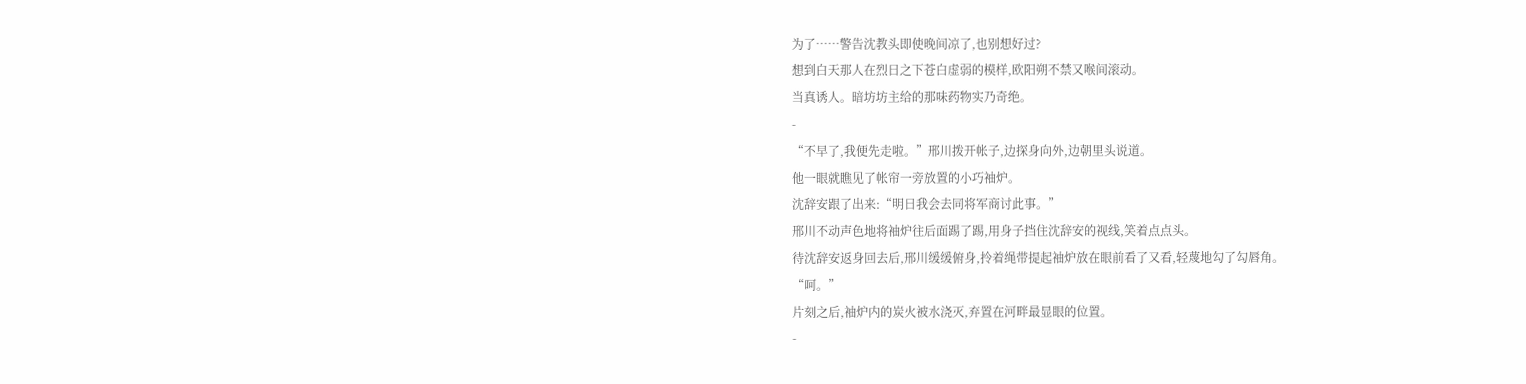为了……警告沈教头即使晚间凉了,也别想好过?
想到白天那人在烈日之下苍白虚弱的模样,欧阳朔不禁又喉间滚动。
当真诱人。暗坊坊主给的那味药物实乃奇绝。
-
“不早了,我便先走啦。”邢川拨开帐子,边探身向外,边朝里头说道。
他一眼就瞧见了帐帘一旁放置的小巧袖炉。
沈辞安跟了出来:“明日我会去同将军商讨此事。”
邢川不动声色地将袖炉往后面踢了踢,用身子挡住沈辞安的视线,笑着点点头。
待沈辞安返身回去后,邢川缓缓俯身,拎着绳带提起袖炉放在眼前看了又看,轻蔑地勾了勾唇角。
“呵。”
片刻之后,袖炉内的炭火被水浇灭,弃置在河畔最显眼的位置。
-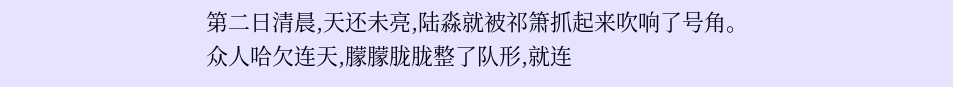第二日清晨,天还未亮,陆淼就被祁箫抓起来吹响了号角。
众人哈欠连天,朦朦胧胧整了队形,就连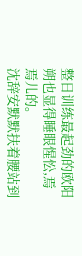整日训练最起劲的欧阳朔也显得睡眼惺忪,焉焉儿的。
沈辞安默默扶着腰站到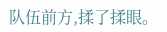队伍前方,揉了揉眼。